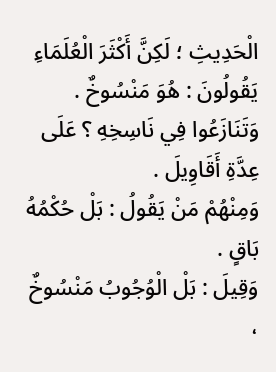الْحَدِيثِ ؛ لَكِنَّ أَكْثَرَ الْعُلَمَاءِ يَقُولُونَ : هُوَ مَنْسُوخٌ .
وَتَنَازَعُوا فِي نَاسِخِهِ ؟ عَلَى عِدَّةِ أَقَاوِيلَ .
وَمِنْهُمْ مَنْ يَقُولُ : بَلْ حُكْمُهُ بَاقٍ .
وَقِيلَ : بَلْ الْوُجُوبُ مَنْسُوخٌ ،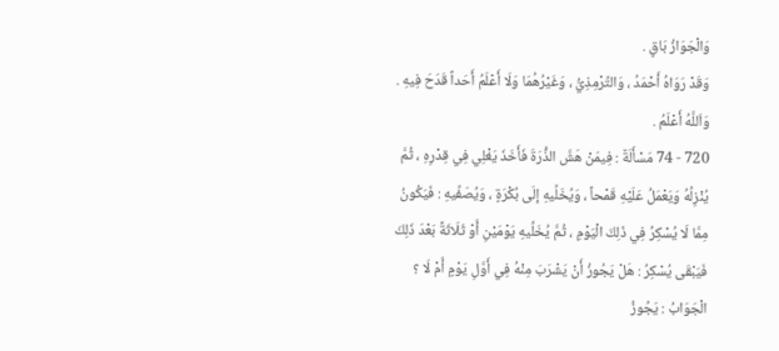وَالْجَوَازُ بَاقٍ .
وَقَدْ رَوَاهُ أَحْمَدُ ، وَالتِّرْمِذِيُّ ، وَغَيْرُهُمَا وَلَا أَعْلَمُ أَحَداً قَدَحَ فِيهِ .
وَاَللَّهُ أَعْلَمُ .
720 - 74 مَسْأَلَةٌ : فِيمَنْ هَشَّ الذُّرَةَ فَأَخَذَ يَغْلِي فِي قِدْرِهِ ، ثُمَّ يُنْزِلُهُ وَيَعْمَلُ عَلَيْهِ قَمْحاً ، وَيُخَلِّيهِ إلَى بُكْرَةٍ ، وَيُصَفِّيهِ : فَيَكُونُ مِمَّا لَا يُسْكِرُ فِي ذَلِكَ الْيَوْمِ ، ثُمَّ يُخَلِّيهِ يَوْمَيْنِ أَوْ ثَلَاثَةً بَعْدَ ذَلِكَ فَيَبْقَى يُسْكِرُ : هَلْ يَجُوزُ أَنْ يَشْرَبَ مِنْهُ فِي أَوَّلِ يَوْمٍ أَمْ لَا ؟
الْجَوَابُ : يَجُوزُ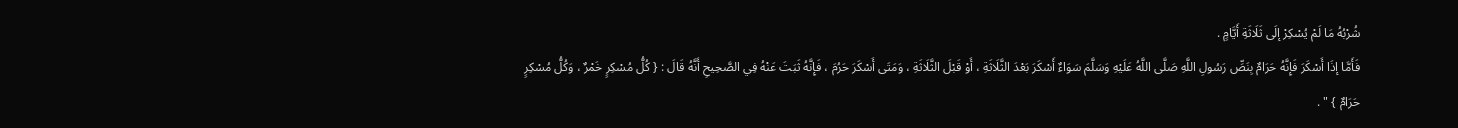شُرْبُهُ مَا لَمْ يُسْكِرْ إلَى ثَلَاثَةِ أَيَّامٍ .
فَأَمَّا إذَا أَسْكَرَ فَإِنَّهُ حَرَامٌ بِنَصِّ رَسُولِ اللَّهِ صَلَّى اللَّهُ عَلَيْهِ وَسَلَّمَ سَوَاءٌ أَسْكَرَ بَعْدَ الثَّلَاثَةِ ، أَوْ قَبْلَ الثَّلَاثَةِ ، وَمَتَى أَسْكَرَ حَرُمَ ، فَإِنَّهُ ثَبَتَ عَنْهُ فِي الصَّحِيحِ أَنَّهُ قَالَ : { كُلُّ مُسْكِرٍ خَمْرٌ ، وَكُلُّ مُسْكِرٍ حَرَامٌ } " .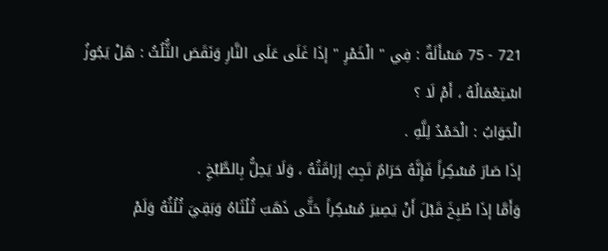721 - 75 مَسْأَلَةٌ : فِي " الْخَمْرِ " إذَا غَلَى عَلَى النَّارِ وَنَقَصَ الثُّلُثُ : هَلْ يَجُوزُ اسْتِعْمَالُهُ ، أَمْ لَا ؟
الْجَوَابُ : الْحَمْدُ لِلَّهِ .
إذَا صَارَ مُسْكِراً فَإِنَّهُ حَرَامٌ تَجِبُ إرَاقَتُهُ ، وَلَا يَحِلُّ بِالطَّبْخِ .
وَأَمَّا إذَا طُبِخَ قَبْلَ أَنْ يَصِيرَ مُسْكِراً حَتَّى ذَهَبَ ثُلُثَاهُ وَبَقِيَ ثُلُثُهُ وَلَمْ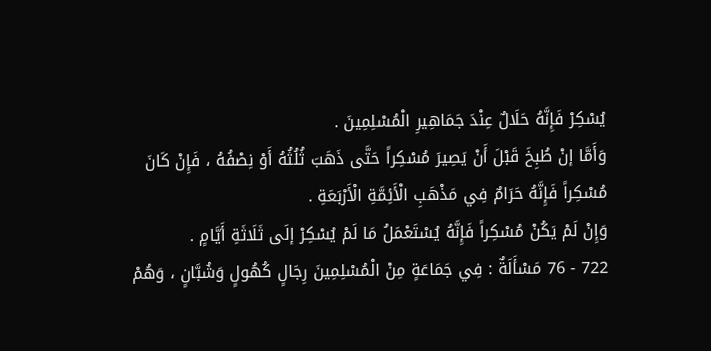يُسْكِرْ فَإِنَّهُ حَلَالٌ عِنْدَ جَمَاهِيرِ الْمُسْلِمِينَ .
وَأَمَّا إنْ طُبِخَ قَبْلَ أَنْ يَصِيرَ مُسْكِراً حَتَّى ذَهَبَ ثُلُثُهُ أَوْ نِصْفُهُ ، فَإِنْ كَانَ مُسْكِراً فَإِنَّهُ حَرَامٌ فِي مَذْهَبِ الْأَئِمَّةِ الْأَرْبَعَةِ .
وَإِنْ لَمْ يَكُنْ مُسْكِراً فَإِنَّهُ يُسْتَعْمَلُ مَا لَمْ يُسْكِرْ إلَى ثَلَاثَةِ أَيَّامٍ .
722 - 76 مَسْأَلَةٌ : فِي جَمَاعَةٍ مِنْ الْمُسْلِمِينَ رِجَالٍ كُهُولٍ وَشُبَّانٍ ، وَهُمْ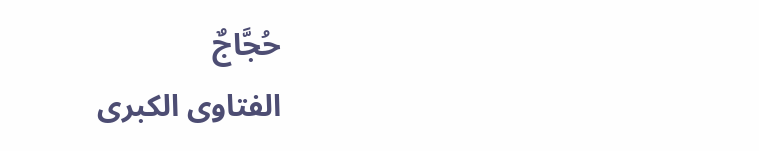حُجَّاجٌ
الفتاوى الكبرى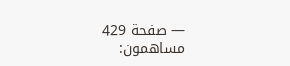— صفحة 429
مساهمون: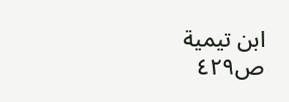ابن تيمية
ص٤٢٩